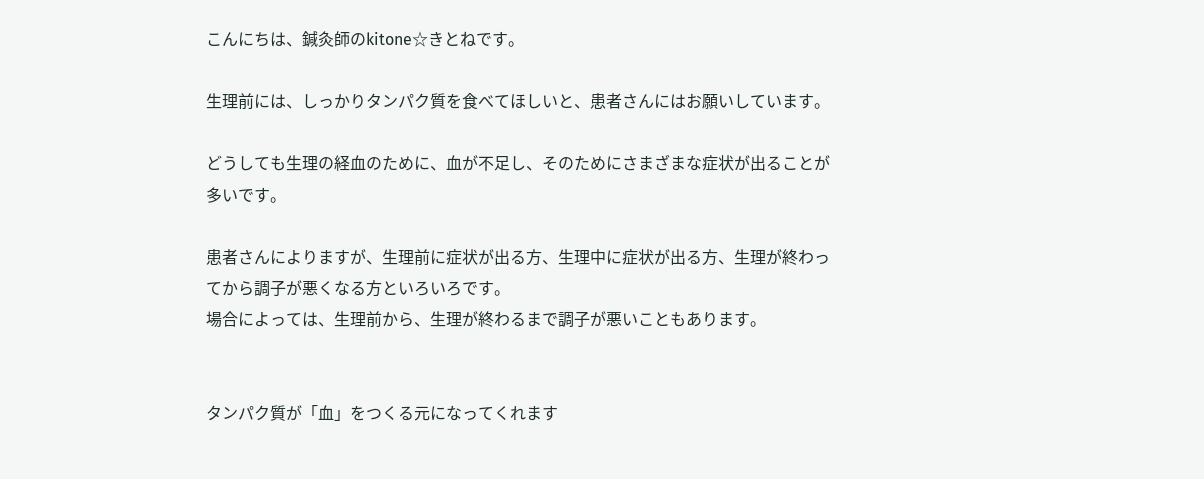こんにちは、鍼灸師のkitone☆きとねです。

生理前には、しっかりタンパク質を食べてほしいと、患者さんにはお願いしています。

どうしても生理の経血のために、血が不足し、そのためにさまざまな症状が出ることが多いです。

患者さんによりますが、生理前に症状が出る方、生理中に症状が出る方、生理が終わってから調子が悪くなる方といろいろです。
場合によっては、生理前から、生理が終わるまで調子が悪いこともあります。


タンパク質が「血」をつくる元になってくれます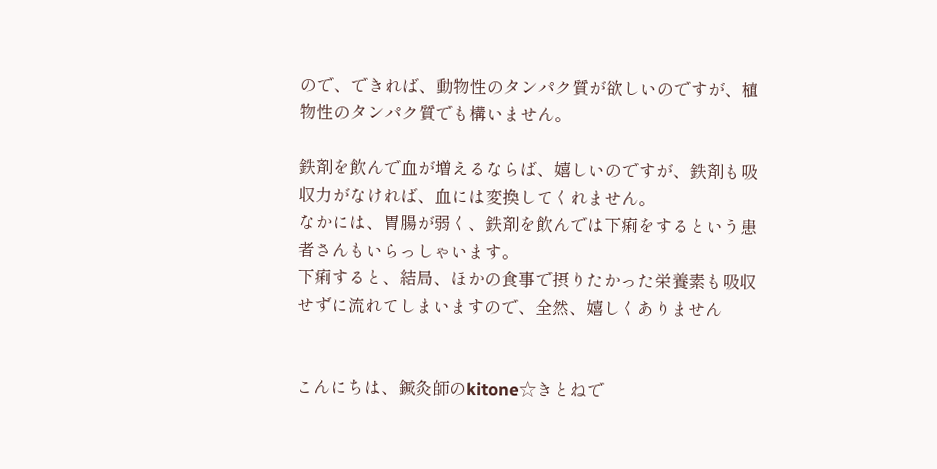ので、できれば、動物性のタンパク質が欲しいのですが、植物性のタンパク質でも構いません。

鉄剤を飲んで血が増えるならば、嬉しいのですが、鉄剤も吸収力がなければ、血には変換してくれません。
なかには、胃腸が弱く、鉄剤を飲んでは下痢をするという患者さんもいらっしゃいます。
下痢すると、結局、ほかの食事で摂りたかった栄養素も吸収せずに流れてしまいますので、全然、嬉しくありません


こんにちは、鍼灸師のkitone☆きとねで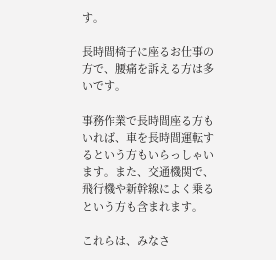す。

長時間椅子に座るお仕事の方で、腰痛を訴える方は多いです。

事務作業で長時間座る方もいれば、車を長時間運転するという方もいらっしゃいます。また、交通機関で、飛行機や新幹線によく乗るという方も含まれます。

これらは、みなさ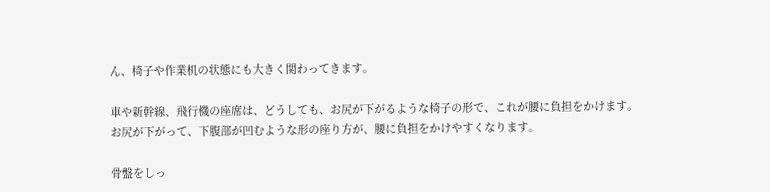ん、椅子や作業机の状態にも大きく関わってきます。

車や新幹線、飛行機の座席は、どうしても、お尻が下がるような椅子の形で、これが腰に負担をかけます。お尻が下がって、下腹部が凹むような形の座り方が、腰に負担をかけやすくなります。

骨盤をしっ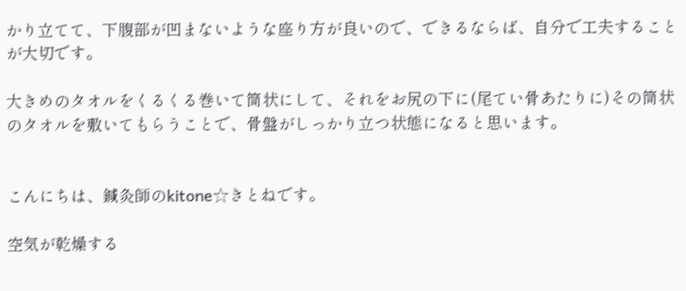かり立てて、下腹部が凹まないような座り方が良いので、できるならば、自分で工夫することが大切です。

大きめのタオルをくるくる巻いて筒状にして、それをお尻の下に(尾てい骨あたりに)その筒状のタオルを敷いてもらうことで、骨盤がしっかり立つ状態になると思います。


こんにちは、鍼灸師のkitone☆きとねです。

空気が乾燥する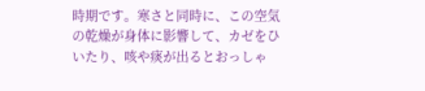時期です。寒さと同時に、この空気の乾燥が身体に影響して、カゼをひいたり、咳や痰が出るとおっしゃ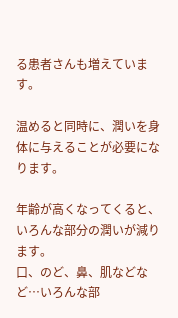る患者さんも増えています。

温めると同時に、潤いを身体に与えることが必要になります。

年齢が高くなってくると、いろんな部分の潤いが減ります。
口、のど、鼻、肌などなど…いろんな部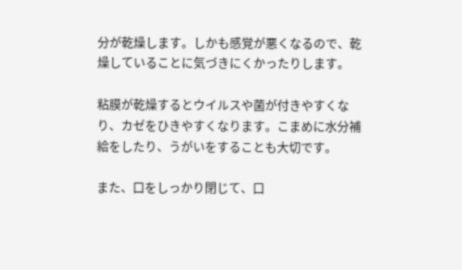分が乾燥します。しかも感覚が悪くなるので、乾燥していることに気づきにくかったりします。

粘膜が乾燥するとウイルスや菌が付きやすくなり、カゼをひきやすくなります。こまめに水分補給をしたり、うがいをすることも大切です。

また、口をしっかり閉じて、口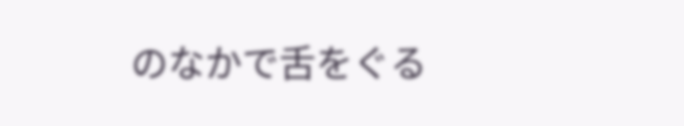のなかで舌をぐる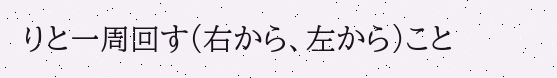りと一周回す(右から、左から)こと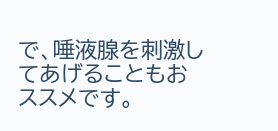で、唾液腺を刺激してあげることもおススメです。